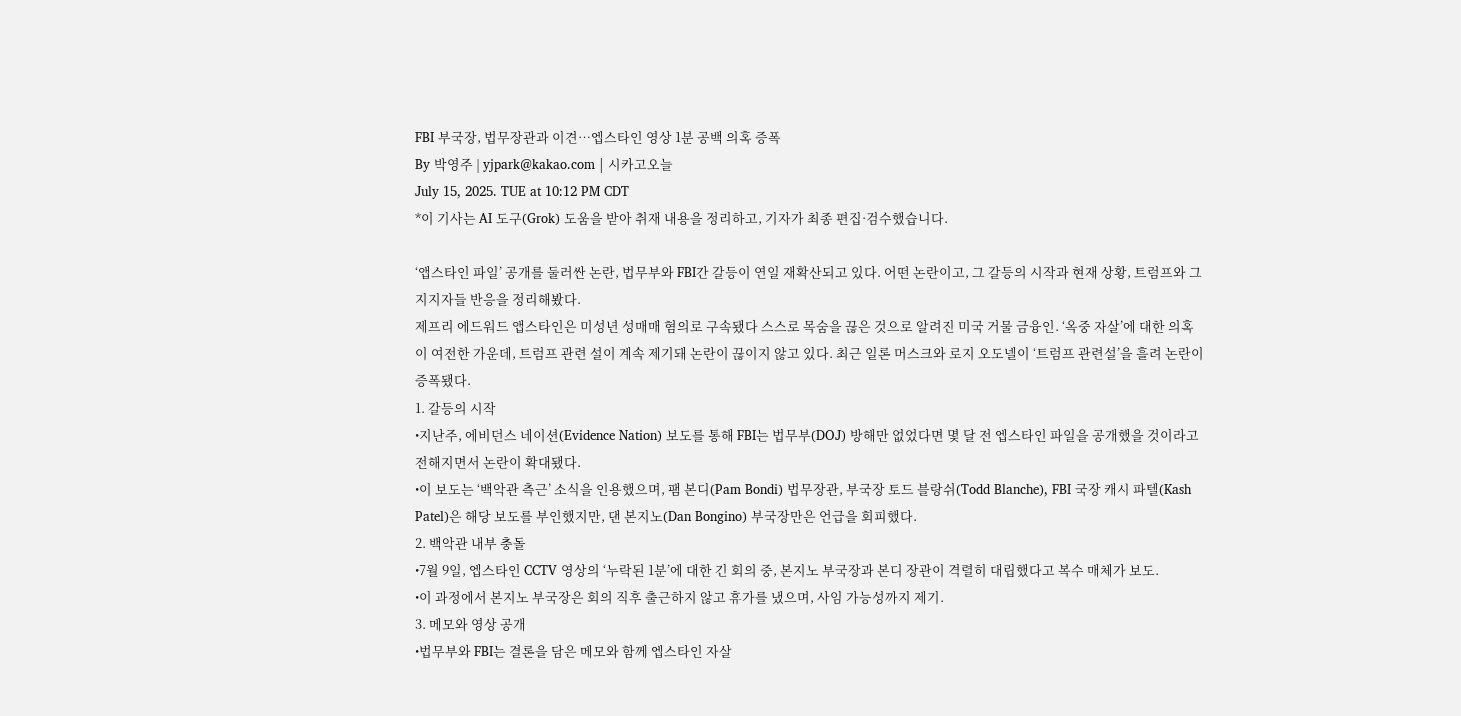FBI 부국장, 법무장관과 이견…엡스타인 영상 1분 공백 의혹 증폭
By 박영주 | yjpark@kakao.com | 시카고오늘
July 15, 2025. TUE at 10:12 PM CDT
*이 기사는 AI 도구(Grok) 도움을 받아 취재 내용을 정리하고, 기자가 최종 편집·검수했습니다.

‘앱스타인 파일’ 공개를 둘러싼 논란, 법무부와 FBI간 갈등이 연일 재확산되고 있다. 어떤 논란이고, 그 갈등의 시작과 현재 상황, 트럼프와 그 지지자들 반응을 정리해봤다.
제프리 에드워드 앱스타인은 미성년 성매매 혐의로 구속됐다 스스로 목숨을 끊은 것으로 알려진 미국 거물 금융인. ‘옥중 자살’에 대한 의혹이 여전한 가운데, 트럼프 관련 설이 계속 제기돼 논란이 끊이지 않고 있다. 최근 일론 머스크와 로지 오도넬이 ‘트럼프 관련설’을 흘려 논란이 증폭됐다.
1. 갈등의 시작
•지난주, 에비던스 네이션(Evidence Nation) 보도를 통해 FBI는 법무부(DOJ) 방해만 없었다면 몇 달 전 엡스타인 파일을 공개했을 것이라고 전해지면서 논란이 확대됐다.
•이 보도는 ‘백악관 측근’ 소식을 인용했으며, 팸 본디(Pam Bondi) 법무장관, 부국장 토드 블랑쉬(Todd Blanche), FBI 국장 캐시 파텔(Kash Patel)은 해당 보도를 부인했지만, 댄 본지노(Dan Bongino) 부국장만은 언급을 회피했다.
2. 백악관 내부 충돌
•7월 9일, 엡스타인 CCTV 영상의 ‘누락된 1분’에 대한 긴 회의 중, 본지노 부국장과 본디 장관이 격렬히 대립했다고 복수 매체가 보도.
•이 과정에서 본지노 부국장은 회의 직후 출근하지 않고 휴가를 냈으며, 사임 가능성까지 제기.
3. 메모와 영상 공개
•법무부와 FBI는 결론을 담은 메모와 함께 엡스타인 자살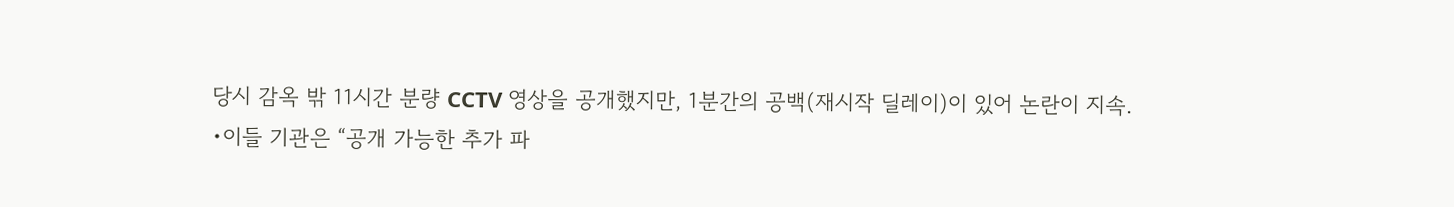당시 감옥 밖 11시간 분량 CCTV 영상을 공개했지만, 1분간의 공백(재시작 딜레이)이 있어 논란이 지속.
•이들 기관은 “공개 가능한 추가 파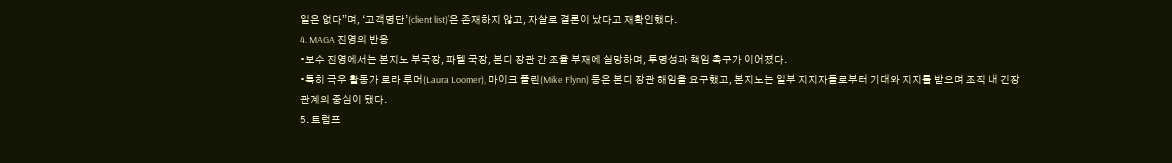일은 없다”며, ‘고객명단’(client list)’은 존재하지 않고, 자살로 결론이 났다고 재확인했다.
4. MAGA 진영의 반응
•보수 진영에서는 본지노 부국장, 파텔 국장, 본디 장관 간 조율 부재에 실망하며, 투명성과 책임 촉구가 이어졌다.
•특히 극우 활동가 로라 루머(Laura Loomer), 마이크 플린(Mike Flynn) 등은 본디 장관 해임을 요구했고, 본지노는 일부 지지자들로부터 기대와 지지를 받으며 조직 내 긴장 관계의 중심이 됐다.
5. 트럼프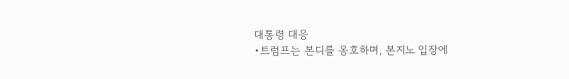대통령 대응
•트럼프는 본디를 옹호하며, 본지노 입장에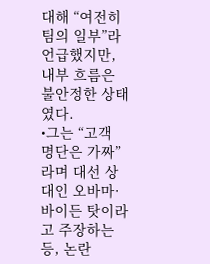대해 “여전히 팀의 일부”라 언급했지만, 내부 흐름은 불안정한 상태였다.
•그는 “고객 명단은 가짜”라며 대선 상대인 오바마·바이든 탓이라고 주장하는 등, 논란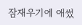잠재우기에 애썼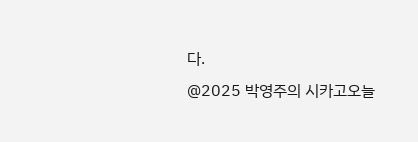다.
@2025 박영주의 시카고오늘